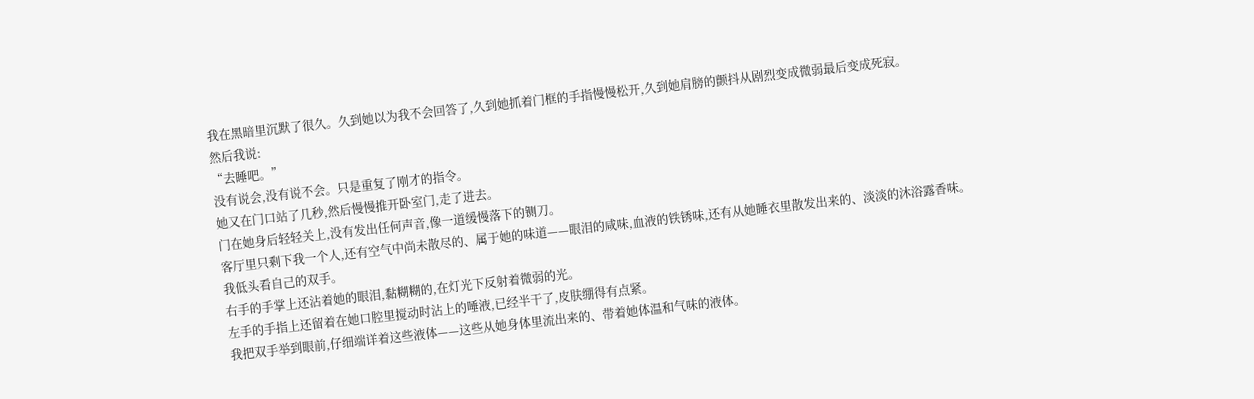我在黑暗里沉默了很久。久到她以为我不会回答了,久到她抓着门框的手指慢慢松开,久到她肩膀的颤抖从剧烈变成微弱最后变成死寂。
然后我说:
“去睡吧。”
没有说会,没有说不会。只是重复了刚才的指令。
她又在门口站了几秒,然后慢慢推开卧室门,走了进去。
门在她身后轻轻关上,没有发出任何声音,像一道缓慢落下的铡刀。
客厅里只剩下我一个人,还有空气中尚未散尽的、属于她的味道——眼泪的咸味,血液的铁锈味,还有从她睡衣里散发出来的、淡淡的沐浴露香味。
我低头看自己的双手。
右手的手掌上还沾着她的眼泪,黏糊糊的,在灯光下反射着微弱的光。
左手的手指上还留着在她口腔里搅动时沾上的唾液,已经半干了,皮肤绷得有点紧。
我把双手举到眼前,仔细端详着这些液体——这些从她身体里流出来的、带着她体温和气味的液体。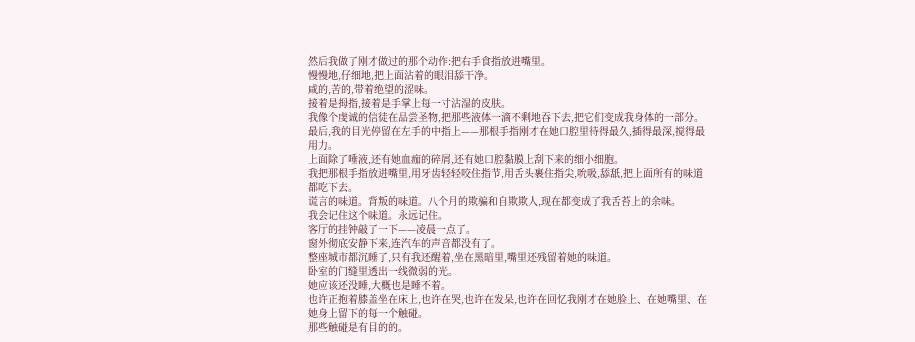然后我做了刚才做过的那个动作:把右手食指放进嘴里。
慢慢地,仔细地,把上面沾着的眼泪舔干净。
咸的,苦的,带着绝望的涩味。
接着是拇指,接着是手掌上每一寸沾湿的皮肤。
我像个虔诚的信徒在品尝圣物,把那些液体一滴不剩地吞下去,把它们变成我身体的一部分。
最后,我的目光停留在左手的中指上——那根手指刚才在她口腔里待得最久,插得最深,搅得最用力。
上面除了唾液,还有她血痂的碎屑,还有她口腔黏膜上刮下来的细小细胞。
我把那根手指放进嘴里,用牙齿轻轻咬住指节,用舌头裹住指尖,吮吸,舔舐,把上面所有的味道都吃下去。
谎言的味道。背叛的味道。八个月的欺骗和自欺欺人,现在都变成了我舌苔上的余味。
我会记住这个味道。永远记住。
客厅的挂钟敲了一下——凌晨一点了。
窗外彻底安静下来,连汽车的声音都没有了。
整座城市都沉睡了,只有我还醒着,坐在黑暗里,嘴里还残留着她的味道。
卧室的门缝里透出一线微弱的光。
她应该还没睡,大概也是睡不着。
也许正抱着膝盖坐在床上,也许在哭,也许在发呆,也许在回忆我刚才在她脸上、在她嘴里、在她身上留下的每一个触碰。
那些触碰是有目的的。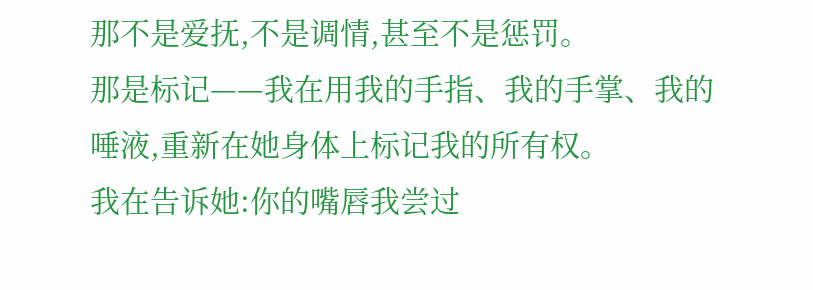那不是爱抚,不是调情,甚至不是惩罚。
那是标记——我在用我的手指、我的手掌、我的唾液,重新在她身体上标记我的所有权。
我在告诉她:你的嘴唇我尝过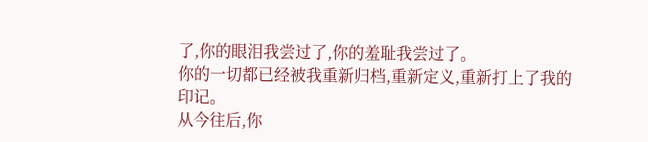了,你的眼泪我尝过了,你的羞耻我尝过了。
你的一切都已经被我重新归档,重新定义,重新打上了我的印记。
从今往后,你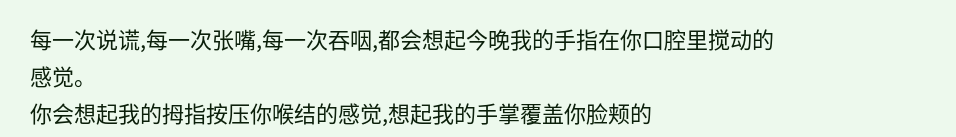每一次说谎,每一次张嘴,每一次吞咽,都会想起今晚我的手指在你口腔里搅动的感觉。
你会想起我的拇指按压你喉结的感觉,想起我的手掌覆盖你脸颊的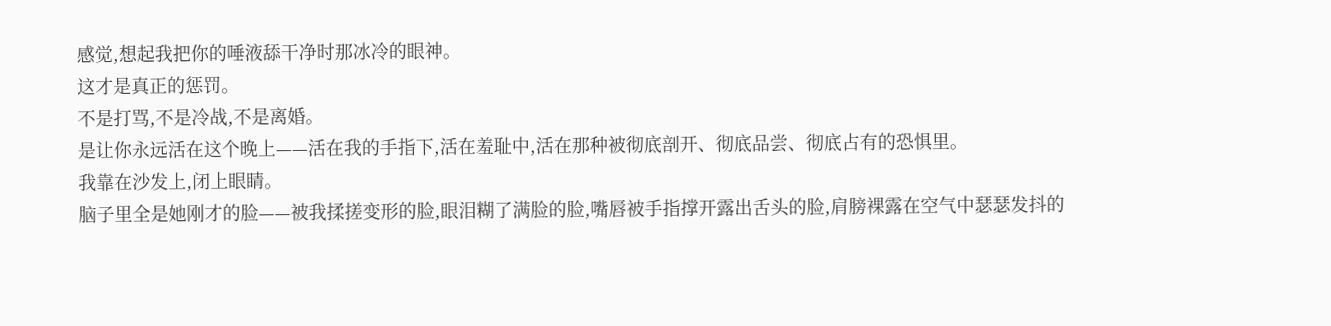感觉,想起我把你的唾液舔干净时那冰冷的眼神。
这才是真正的惩罚。
不是打骂,不是冷战,不是离婚。
是让你永远活在这个晚上——活在我的手指下,活在羞耻中,活在那种被彻底剖开、彻底品尝、彻底占有的恐惧里。
我靠在沙发上,闭上眼睛。
脑子里全是她刚才的脸——被我揉搓变形的脸,眼泪糊了满脸的脸,嘴唇被手指撑开露出舌头的脸,肩膀裸露在空气中瑟瑟发抖的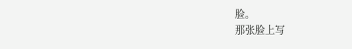脸。
那张脸上写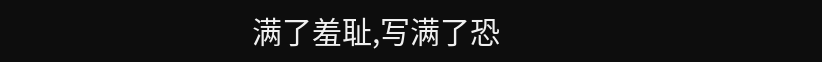满了羞耻,写满了恐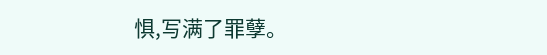惧,写满了罪孽。